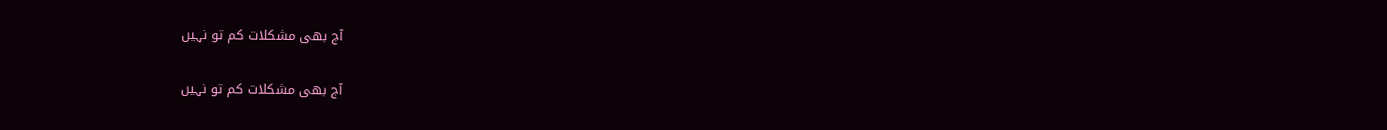آج بھی مشکلات کم تو نہیں

آج بھی مشکلات کم تو نہیں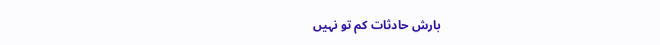بارش حادثات کم تو نہیں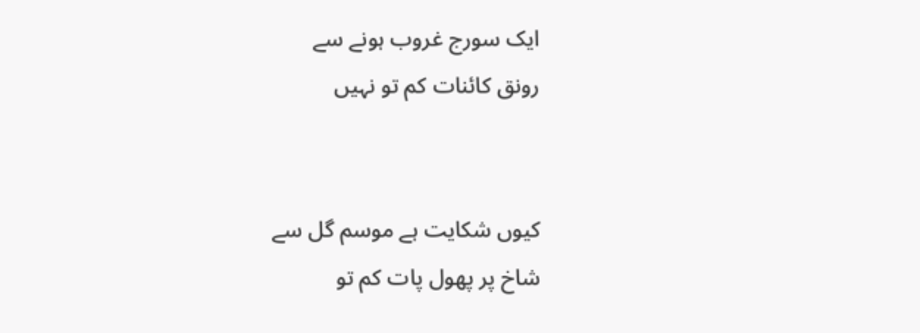ایک سورج غروب ہونے سے
رونق کائنات کم تو نہیں


کیوں شکایت ہے موسم گل سے
شاخ پر پھول پات کم تو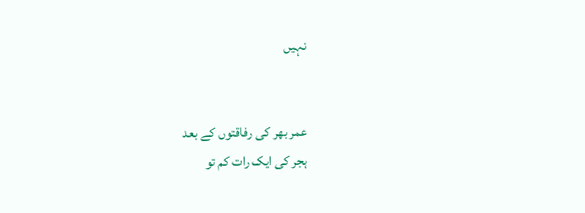نہیں


عمر بھر کی رفاقتوں کے بعد
ہجر کی ایک رات کم تو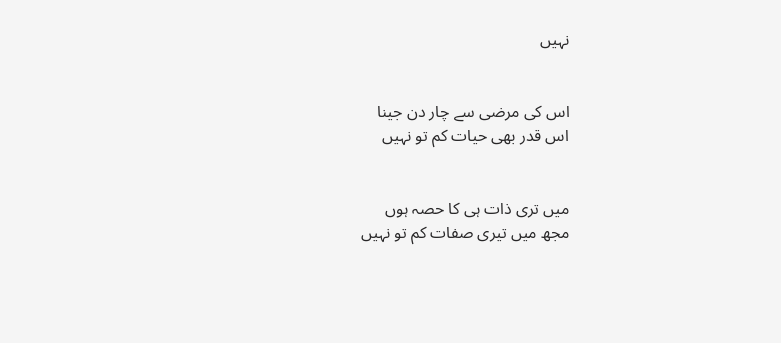نہیں


اس کی مرضی سے چار دن جینا
اس قدر بھی حیات کم تو نہیں


میں تری ذات ہی کا حصہ ہوں
مجھ میں تیری صفات کم تو نہیں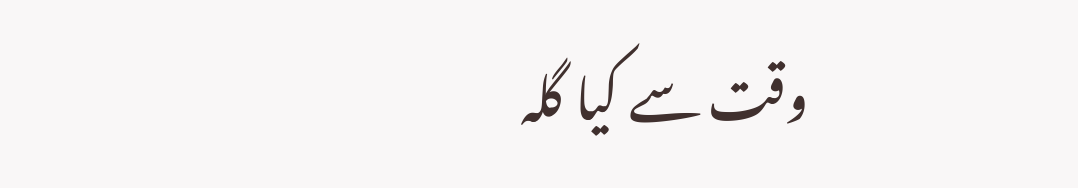وقت سے کیا گلہ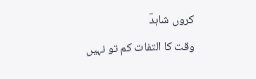کروں شاہدؔ
وقت کا التفات کم تو نہیں